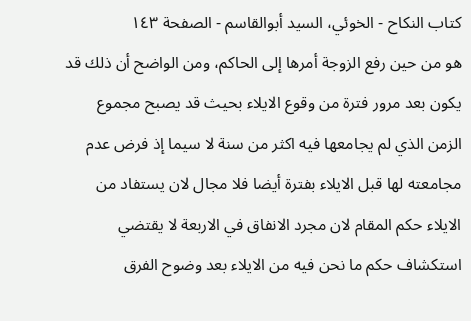كتاب النكاح - الخوئي، السيد أبوالقاسم - الصفحة ١٤٣
هو من حين رفع الزوجة أمرها إلى الحاكم، ومن الواضح أن ذلك قد يكون بعد مرور فترة من وقوع الايلاء بحيث قد يصبح مجموع الزمن الذي لم يجامعها فيه اكثر من سنة لا سيما إذ فرض عدم مجامعته لها قبل الايلاء بفترة أيضا فلا مجال لان يستفاد من الايلاء حكم المقام لان مجرد الانفاق في الاربعة لا يقتضي استكشاف حكم ما نحن فيه من الايلاء بعد وضوح الفرق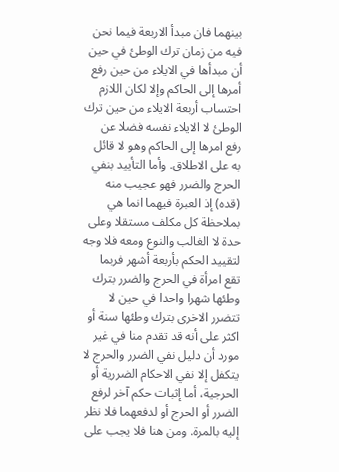بينهما فان مبدأ الاربعة فيما نحن فيه من زمان ترك الوطئ في حين أن مبدأها في الايلاء من حين رفع أمرها إلى الحاكم وإلا لكان اللازم احتساب أربعة الايلاء من حين ترك الوطئ لا الايلاء نفسه فضلا عن رفع امرها إلى الحاكم وهو لا قائل به على الاطلاق. وأما التأييد بنفي الحرج والضرر فهو عجيب منه (قده) إذ العبرة فيهما انما هي بملاحظة كل مكلف مستقلا وعلى حدة لا الغالب والنوع ومعه فلا وجه لتقييد الحكم بأربعة أشهر فربما تقع امرأة في الحرج والضرر بترك وطئها شهرا واحدا في حين لا تتضرر الاخرى بترك وطئها سنة أو اكثر على أنه قد تقدم منا في غير مورد أن دليل نفي الضرر والحرج لا يتكفل إلا نفي الاحكام الضررية أو الحرجية، أما إثبات حكم آخر لرفع الضرر أو الحرج أو لدفعهما فلا نظر إليه بالمرة. ومن هنا فلا يجب على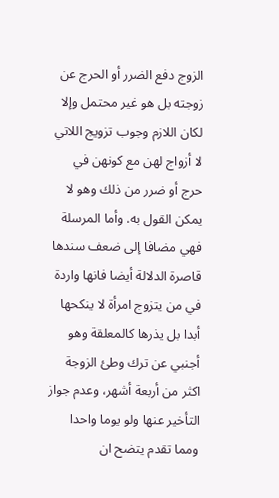الزوج دفع الضرر أو الحرج عن زوجته بل هو غير محتمل وإلا لكان اللازم وجوب تزويج اللاتي لا أزواج لهن مع كونهن في حرج أو ضرر من ذلك وهو لا يمكن القول به. وأما المرسلة فهي مضافا إلى ضعف سندها قاصرة الدلالة أيضا فانها واردة في من يتزوج امرأة لا ينكحها أبدا بل يذرها كالمعلقة وهو أجنبي عن ترك وطئ الزوجة اكثر من أربعة أشهر، وعدم جواز التأخير عنها ولو يوما واحدا ومما تقدم يتضح ان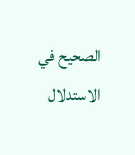الصحيح في الاستدلال